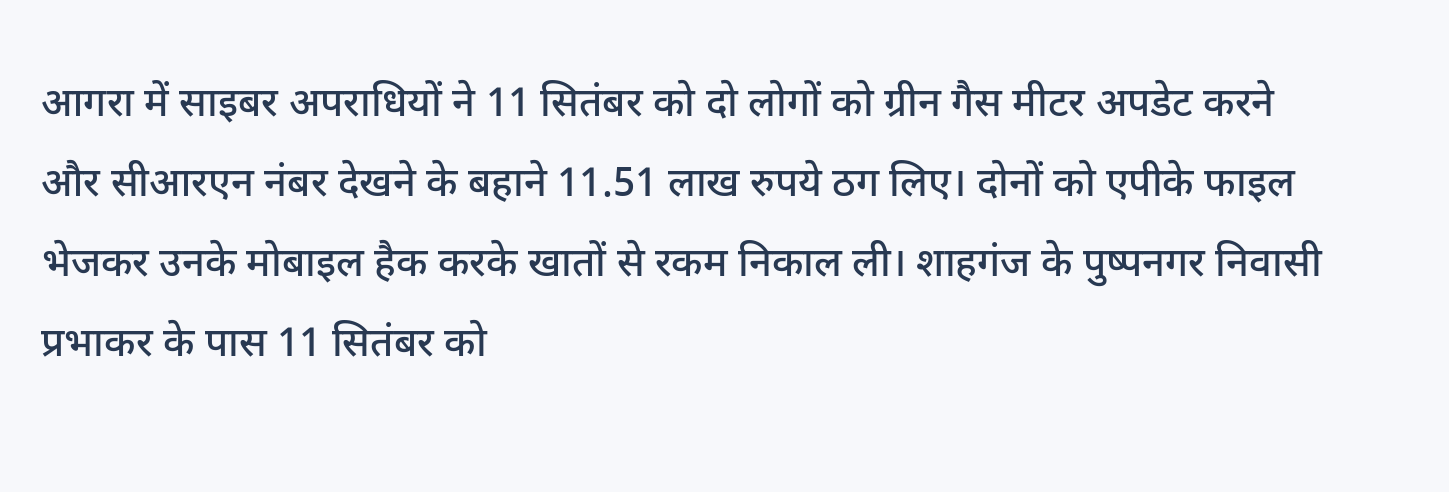आगरा में साइबर अपराधियों ने 11 सितंबर को दो लोगों को ग्रीन गैस मीटर अपडेट करने और सीआरएन नंबर देखने के बहाने 11.51 लाख रुपये ठग लिए। दोनों को एपीके फाइल भेजकर उनके मोबाइल हैक करके खातों से रकम निकाल ली। शाहगंज के पुष्पनगर निवासी प्रभाकर के पास 11 सितंबर को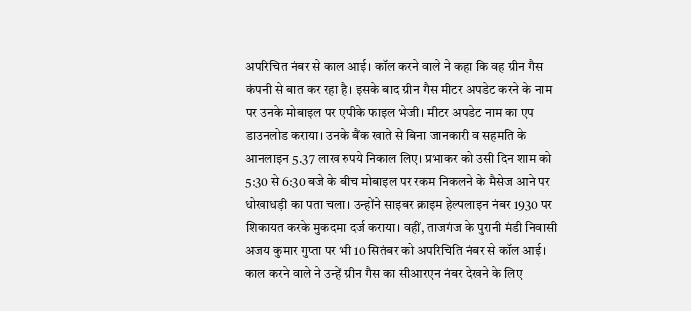अपरिचित नंबर से काल आई। कॉल करने वाले ने कहा कि वह ग्रीन गैस कंपनी से बात कर रहा है। इसके बाद ग्रीन गैस मीटर अपडेट करने के नाम पर उनके मोबाइल पर एपीके फाइल भेजी। मीटर अपडेट नाम का एप डाउनलोड कराया। उनके बैंक खाते से बिना जानकारी व सहमति के आनलाइन 5.37 लाख रुपये निकाल लिए। प्रभाकर को उसी दिन शाम को 5:30 से 6:30 बजे के बीच मोबाइल पर रकम निकलने के मैसेज आने पर धोखाधड़ी का पता चला। उन्होंने साइबर क्राइम हेल्पलाइन नंबर 1930 पर शिकायत करके मुकदमा दर्ज कराया। वहीं, ताजगंज के पुरानी मंडी निवासी अजय कुमार गुप्ता पर भी 10 सितंबर को अपरिचिति नंबर से कॉल आई। काल करने वाले ने उन्हें ग्रीन गैस का सीआरएन नंबर देखने के लिए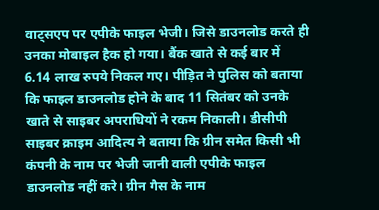वाट्सएप पर एपीके फाइल भेजी। जिसे डाउनलोड करते ही उनका मोबाइल हैक हो गया। बैंक खाते से कई बार में 6.14 लाख रुपये निकल गए। पीड़ित ने पुलिस को बताया कि फाइल डाउनलोड होने के बाद 11 सितंबर को उनके खाते से साइबर अपराधियों ने रकम निकाली। डीसीपी साइबर क्राइम आदित्य ने बताया कि ग्रीन समेत किसी भी कंपनी के नाम पर भेजी जानी वाली एपीके फाइल डाउनलोड नहीं करे। ग्रीन गैस के नाम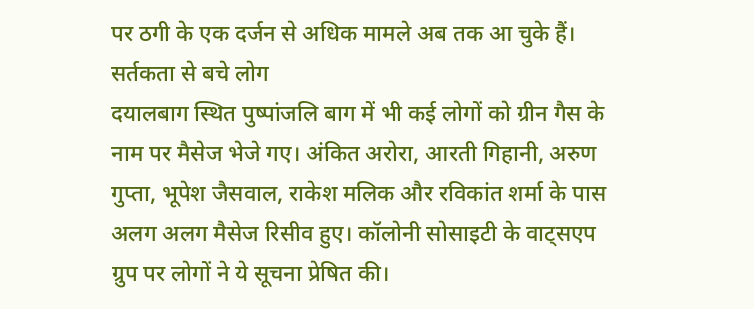पर ठगी के एक दर्जन से अधिक मामले अब तक आ चुके हैं। सर्तकता से बचे लोग
दयालबाग स्थित पुष्पांजलि बाग में भी कई लोगों को ग्रीन गैस के नाम पर मैसेज भेजे गए। अंकित अरोरा, आरती गिहानी, अरुण गुप्ता, भूपेश जैसवाल, राकेश मलिक और रविकांत शर्मा के पास अलग अलग मैसेज रिसीव हुए। कॉलोनी सोसाइटी के वाट्सएप ग्रुप पर लोगों ने ये सूचना प्रेषित की।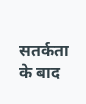सतर्कता के बाद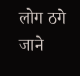लोग ठगे जाने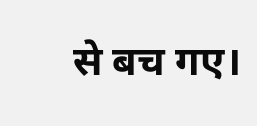से बच गए।